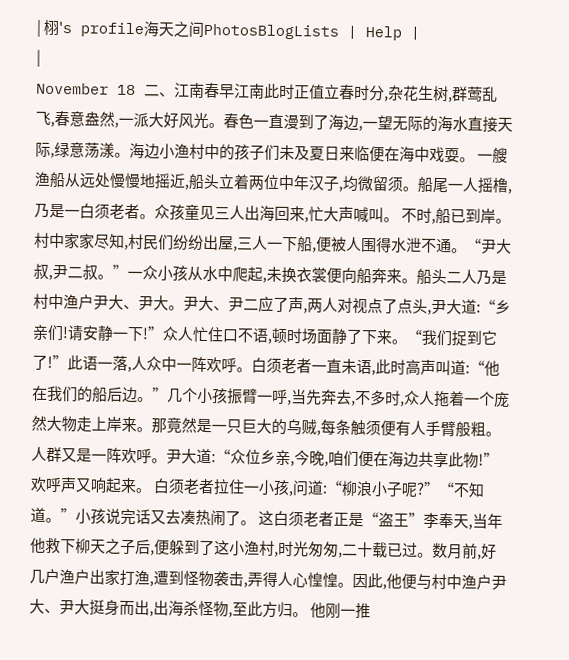| 栩's profile海天之间PhotosBlogLists | Help |
|
November 18 二、江南春早江南此时正值立春时分,杂花生树,群莺乱飞,春意盎然,一派大好风光。春色一直漫到了海边,一望无际的海水直接天际,绿意荡漾。海边小渔村中的孩子们未及夏日来临便在海中戏耍。 一艘渔船从远处慢慢地摇近,船头立着两位中年汉子,均微留须。船尾一人摇橹,乃是一白须老者。众孩童见三人出海回来,忙大声喊叫。 不时,船已到岸。村中家家尽知,村民们纷纷出屋,三人一下船,便被人围得水泄不通。“尹大叔,尹二叔。”一众小孩从水中爬起,未换衣裳便向船奔来。船头二人乃是村中渔户尹大、尹大。尹大、尹二应了声,两人对视点了点头,尹大道:“乡亲们!请安静一下!”众人忙住口不语,顿时场面静了下来。“我们捉到它了!”此语一落,人众中一阵欢呼。白须老者一直未语,此时高声叫道:“他在我们的船后边。”几个小孩振臂一呼,当先奔去,不多时,众人拖着一个庞然大物走上岸来。那竟然是一只巨大的乌贼,每条触须便有人手臂般粗。人群又是一阵欢呼。尹大道:“众位乡亲,今晚,咱们便在海边共享此物!”欢呼声又响起来。 白须老者拉住一小孩,问道:“柳浪小子呢?”“不知道。”小孩说完话又去凑热闹了。 这白须老者正是“盗王”李奉天,当年他救下柳天之子后,便躲到了这小渔村,时光匆匆,二十载已过。数月前,好几户渔户出家打渔,遭到怪物袭击,弄得人心惶惶。因此,他便与村中渔户尹大、尹大挺身而出,出海杀怪物,至此方归。 他刚一推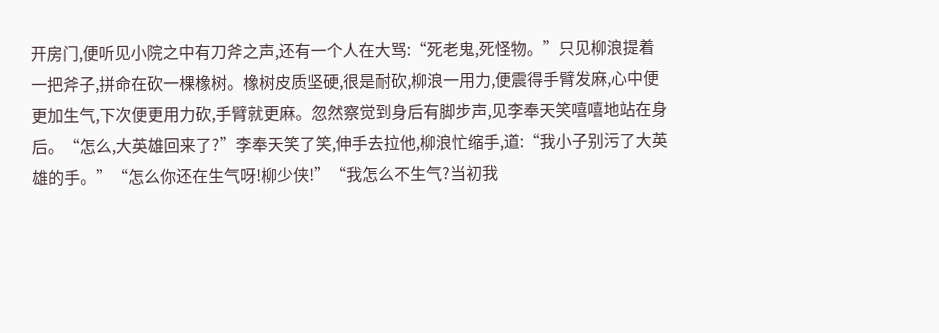开房门,便听见小院之中有刀斧之声,还有一个人在大骂:“死老鬼,死怪物。”只见柳浪提着一把斧子,拼命在砍一棵橡树。橡树皮质坚硬,很是耐砍,柳浪一用力,便震得手臂发麻,心中便更加生气,下次便更用力砍,手臂就更麻。忽然察觉到身后有脚步声,见李奉天笑嘻嘻地站在身后。“怎么,大英雄回来了?”李奉天笑了笑,伸手去拉他,柳浪忙缩手,道:“我小子别污了大英雄的手。”“怎么你还在生气呀!柳少侠!”“我怎么不生气?当初我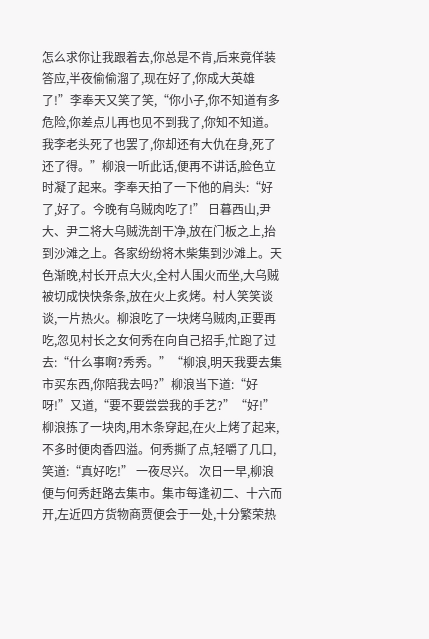怎么求你让我跟着去,你总是不肯,后来竟佯装答应,半夜偷偷溜了,现在好了,你成大英雄了!”李奉天又笑了笑,“你小子,你不知道有多危险,你差点儿再也见不到我了,你知不知道。我李老头死了也罢了,你却还有大仇在身,死了还了得。”柳浪一听此话,便再不讲话,脸色立时凝了起来。李奉天拍了一下他的肩头:“好了,好了。今晚有乌贼肉吃了!” 日暮西山,尹大、尹二将大乌贼洗剖干净,放在门板之上,抬到沙滩之上。各家纷纷将木柴集到沙滩上。天色渐晚,村长开点大火,全村人围火而坐,大乌贼被切成快快条条,放在火上炙烤。村人笑笑谈谈,一片热火。柳浪吃了一块烤乌贼肉,正要再吃,忽见村长之女何秀在向自己招手,忙跑了过去:“什么事啊?秀秀。”“柳浪,明天我要去集市买东西,你陪我去吗?”柳浪当下道:“好呀!”又道,“要不要尝尝我的手艺?”“好!”柳浪拣了一块肉,用木条穿起,在火上烤了起来,不多时便肉香四溢。何秀撕了点,轻嚼了几口,笑道:“真好吃!” 一夜尽兴。 次日一早,柳浪便与何秀赶路去集市。集市每逢初二、十六而开,左近四方货物商贾便会于一处,十分繁荣热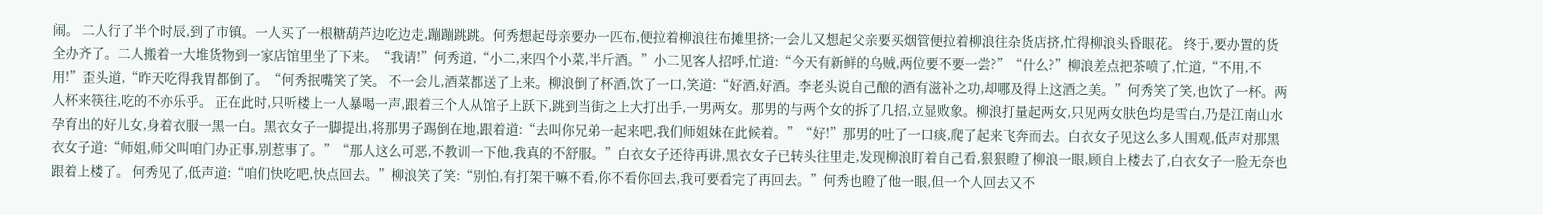闹。 二人行了半个时辰,到了市镇。一人买了一根糖葫芦边吃边走,蹦蹦跳跳。何秀想起母亲要办一匹布,便拉着柳浪往布摊里挤;一会儿又想起父亲要买烟管便拉着柳浪往杂货店挤,忙得柳浪头昏眼花。 终于,要办置的货全办齐了。二人搬着一大堆货物到一家店馆里坐了下来。“我请!”何秀道,“小二,来四个小菜,半斤酒。”小二见客人招呼,忙道:“今天有新鲜的乌贼,两位要不要一尝?”“什么?”柳浪差点把茶喷了,忙道,“不用,不用!”歪头道,“昨天吃得我胃都倒了。“何秀抿嘴笑了笑。 不一会儿,酒菜都送了上来。柳浪倒了杯酒,饮了一口,笑道:“好酒,好酒。李老头说自己酿的酒有滋补之功,却哪及得上这酒之美。”何秀笑了笑,也饮了一杯。两人杯来筷往,吃的不亦乐乎。 正在此时,只听楼上一人暴喝一声,跟着三个人从馆子上跃下,跳到当街之上大打出手,一男两女。那男的与两个女的拆了几招,立显败象。柳浪打量起两女,只见两女肤色均是雪白,乃是江南山水孕育出的好儿女,身着衣服一黑一白。黑衣女子一脚提出,将那男子踢倒在地,跟着道:“去叫你兄弟一起来吧,我们师姐妹在此候着。”“好!”那男的吐了一口痰,爬了起来飞奔而去。白衣女子见这么多人围观,低声对那黑衣女子道:“师姐,师父叫咱门办正事,别惹事了。”“那人这么可恶,不教训一下他,我真的不舒服。”白衣女子还待再讲,黑衣女子已转头往里走,发现柳浪盯着自己看,狠狠瞪了柳浪一眼,顾自上楼去了,白衣女子一脸无奈也跟着上楼了。 何秀见了,低声道:“咱们快吃吧,快点回去。”柳浪笑了笑:“别怕,有打架干嘛不看,你不看你回去,我可要看完了再回去。”何秀也瞪了他一眼,但一个人回去又不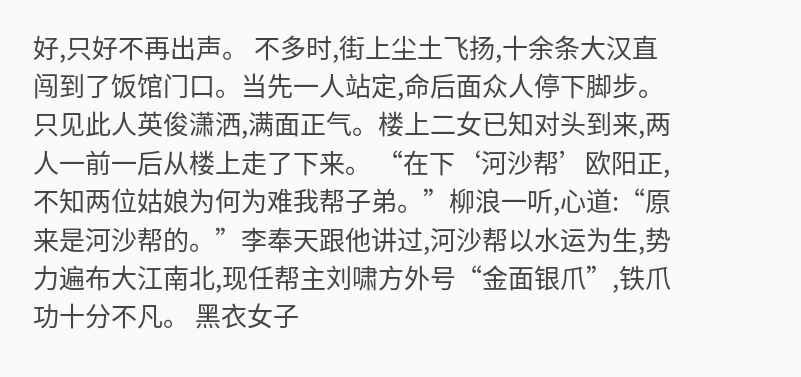好,只好不再出声。 不多时,街上尘土飞扬,十余条大汉直闯到了饭馆门口。当先一人站定,命后面众人停下脚步。只见此人英俊潇洒,满面正气。楼上二女已知对头到来,两人一前一后从楼上走了下来。 “在下‘河沙帮’欧阳正,不知两位姑娘为何为难我帮子弟。”柳浪一听,心道:“原来是河沙帮的。”李奉天跟他讲过,河沙帮以水运为生,势力遍布大江南北,现任帮主刘啸方外号“金面银爪”,铁爪功十分不凡。 黑衣女子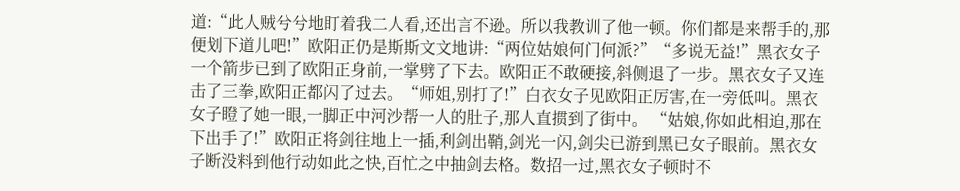道:“此人贼兮兮地盯着我二人看,还出言不逊。所以我教训了他一顿。你们都是来帮手的,那便划下道儿吧!”欧阳正仍是斯斯文文地讲:“两位姑娘何门何派?”“多说无益!”黑衣女子一个箭步已到了欧阳正身前,一掌劈了下去。欧阳正不敢硬接,斜侧退了一步。黑衣女子又连击了三拳,欧阳正都闪了过去。“师姐,别打了!”白衣女子见欧阳正厉害,在一旁低叫。黑衣女子瞪了她一眼,一脚正中河沙帮一人的肚子,那人直掼到了街中。 “姑娘,你如此相迫,那在下出手了!”欧阳正将剑往地上一插,利剑出鞘,剑光一闪,剑尖已游到黑已女子眼前。黑衣女子断没料到他行动如此之快,百忙之中抽剑去格。数招一过,黑衣女子顿时不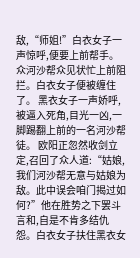敌,“师姐!”白衣女子一声惊呼,便要上前帮手。众河沙帮众见状忙上前阻拦。白衣女子便被缠住了。 黑衣女子一声娇呼,被逼入死角,目光一凶,一脚踢翻上前的一名河沙帮徒。 欧阳正忽然收剑立定,召回了众人道:“姑娘,我们河沙帮无意与姑娘为敌。此中误会咱门揭过如何?”他在胜势之下罢斗言和,自是不肯多结仇怨。白衣女子扶住黑衣女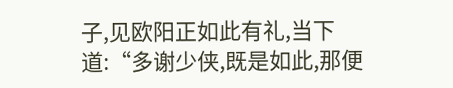子,见欧阳正如此有礼,当下道:“多谢少侠,既是如此,那便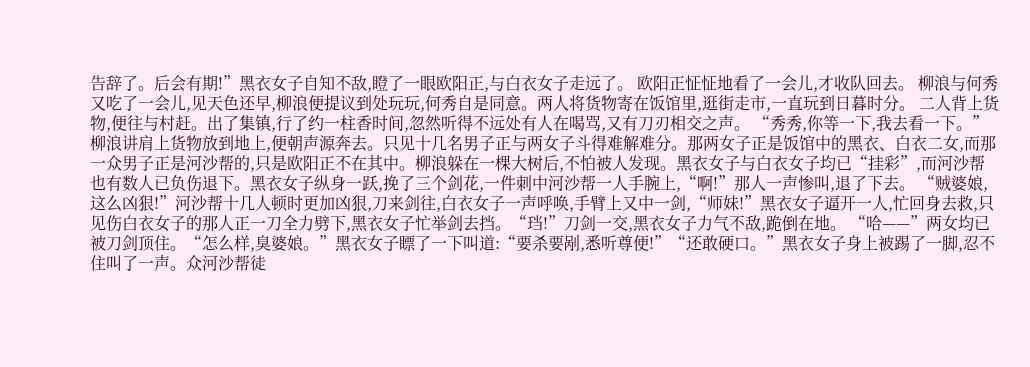告辞了。后会有期!”黑衣女子自知不敌,瞪了一眼欧阳正,与白衣女子走远了。 欧阳正怔怔地看了一会儿,才收队回去。 柳浪与何秀又吃了一会儿,见天色还早,柳浪便提议到处玩玩,何秀自是同意。两人将货物寄在饭馆里,逛街走市,一直玩到日暮时分。 二人背上货物,便往与村赶。出了集镇,行了约一柱香时间,忽然听得不远处有人在喝骂,又有刀刃相交之声。 “秀秀,你等一下,我去看一下。”柳浪讲肩上货物放到地上,便朝声源奔去。只见十几名男子正与两女子斗得难解难分。那两女子正是饭馆中的黑衣、白衣二女,而那一众男子正是河沙帮的,只是欧阳正不在其中。柳浪躲在一棵大树后,不怕被人发现。黑衣女子与白衣女子均已“挂彩”,而河沙帮也有数人已负伤退下。黑衣女子纵身一跃,挽了三个剑花,一件刺中河沙帮一人手腕上,“啊!”那人一声惨叫,退了下去。 “贼婆娘,这么凶狠!”河沙帮十几人顿时更加凶狠,刀来剑往,白衣女子一声呼唤,手臂上又中一剑,“师妹!”黑衣女子逼开一人,忙回身去救,只见伤白衣女子的那人正一刀全力劈下,黑衣女子忙举剑去挡。“珰!”刀剑一交,黑衣女子力气不敌,跪倒在地。 “哈——”两女均已被刀剑顶住。“怎么样,臭婆娘。”黑衣女子瞟了一下叫道:“要杀要剐,悉听尊便!”“还敢硬口。”黑衣女子身上被踢了一脚,忍不住叫了一声。众河沙帮徒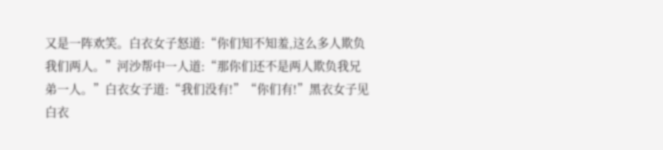又是一阵欢笑。白衣女子怒道:“你们知不知羞,这么多人欺负我们两人。”河沙帮中一人道:“那你们还不是两人欺负我兄弟一人。”白衣女子道:“我们没有!”“你们有!”黑衣女子见白衣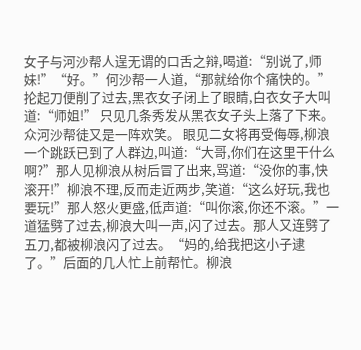女子与河沙帮人逞无谓的口舌之辩,喝道:“别说了,师妹!”“好。”何沙帮一人道,“那就给你个痛快的。”抡起刀便削了过去,黑衣女子闭上了眼睛,白衣女子大叫道:“师姐!” 只见几条秀发从黑衣女子头上落了下来。众河沙帮徒又是一阵欢笑。 眼见二女将再受侮辱,柳浪一个跳跃已到了人群边,叫道:“大哥,你们在这里干什么啊?”那人见柳浪从树后冒了出来,骂道:“没你的事,快滚开!”柳浪不理,反而走近两步,笑道:“这么好玩,我也要玩!”那人怒火更盛,低声道:“叫你滚,你还不滚。”一道猛劈了过去,柳浪大叫一声,闪了过去。那人又连劈了五刀,都被柳浪闪了过去。“妈的,给我把这小子逮了。”后面的几人忙上前帮忙。柳浪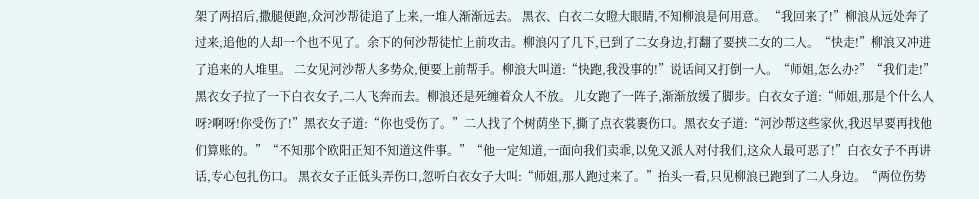架了两招后,撒腿便跑,众河沙帮徒追了上来,一堆人渐渐远去。 黑衣、白衣二女瞪大眼睛,不知柳浪是何用意。 “我回来了!”柳浪从远处奔了过来,追他的人却一个也不见了。余下的何沙帮徒忙上前攻击。柳浪闪了几下,已到了二女身边,打翻了要挟二女的二人。“快走!”柳浪又冲进了追来的人堆里。 二女见河沙帮人多势众,便要上前帮手。柳浪大叫道:“快跑,我没事的!”说话间又打倒一人。“师姐,怎么办?”“我们走!”黑衣女子拉了一下白衣女子,二人飞奔而去。柳浪还是死缠着众人不放。 儿女跑了一阵子,渐渐放缓了脚步。白衣女子道:“师姐,那是个什么人呀?啊呀!你受伤了!”黑衣女子道:“你也受伤了。”二人找了个树荫坐下,撕了点衣裳裹伤口。黑衣女子道:“河沙帮这些家伙,我迟早要再找他们算账的。”“不知那个欧阳正知不知道这件事。”“他一定知道,一面向我们卖乖,以免又派人对付我们,这众人最可恶了!”白衣女子不再讲话,专心包扎伤口。 黑衣女子正低头弄伤口,忽听白衣女子大叫:“师姐,那人跑过来了。”抬头一看,只见柳浪已跑到了二人身边。“两位伤势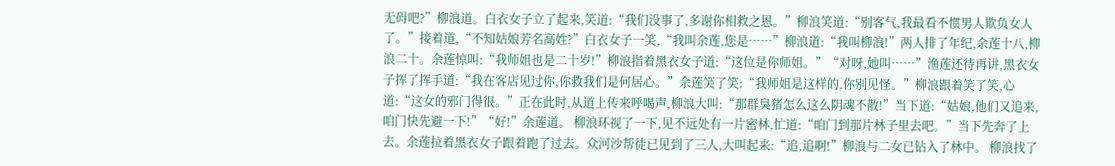无碍吧?”柳浪道。白衣女子立了起来,笑道:“我们没事了,多谢你相救之恩。”柳浪笑道:“别客气,我最看不惯男人欺负女人了。”接着道,“不知姑娘芳名高姓?”白衣女子一笑,“我叫余莲,您是……”柳浪道:“我叫柳浪!”两人排了年纪,余莲十八,柳浪二十。余莲惊叫:“我师姐也是二十岁!”柳浪指着黑衣女子道:“这位是你师姐。”“对呀,她叫……”渔莲还待再讲,黑衣女子挥了挥手道:“我在客店见过你,你救我们是何居心。”余莲笑了笑:“我师姐是这样的,你别见怪。”柳浪跟着笑了笑,心道:“这女的邪门得很。”正在此时,从道上传来呼喝声,柳浪大叫:“那群臭猪怎么这么阴魂不散!”当下道:“姑娘,他们又追来,咱门快先避一下!”“好!”余莲道。 柳浪环视了一下,见不远处有一片密林,忙道:“咱门到那片林子里去吧。”当下先奔了上去。余莲拉着黑衣女子跟着跑了过去。众河沙帮徒已见到了三人,大叫起来:“追,追啊!”柳浪与二女已钻入了林中。 柳浪找了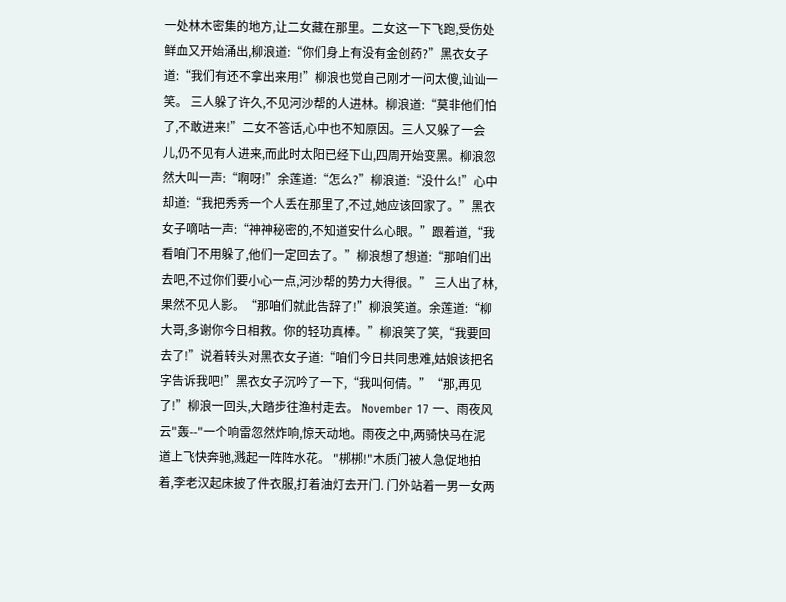一处林木密集的地方,让二女藏在那里。二女这一下飞跑,受伤处鲜血又开始涌出,柳浪道:“你们身上有没有金创药?”黑衣女子道:“我们有还不拿出来用!”柳浪也觉自己刚才一问太傻,讪讪一笑。 三人躲了许久,不见河沙帮的人进林。柳浪道:“莫非他们怕了,不敢进来!”二女不答话,心中也不知原因。三人又躲了一会儿,仍不见有人进来,而此时太阳已经下山,四周开始变黑。柳浪忽然大叫一声:“啊呀!”余莲道:“怎么?”柳浪道:“没什么!”心中却道:“我把秀秀一个人丢在那里了,不过,她应该回家了。”黑衣女子嘀咕一声:“神神秘密的,不知道安什么心眼。”跟着道,“我看咱门不用躲了,他们一定回去了。”柳浪想了想道:“那咱们出去吧,不过你们要小心一点,河沙帮的势力大得很。” 三人出了林,果然不见人影。“那咱们就此告辞了!”柳浪笑道。余莲道:“柳大哥,多谢你今日相救。你的轻功真棒。”柳浪笑了笑,“我要回去了!”说着转头对黑衣女子道:“咱们今日共同患难,姑娘该把名字告诉我吧!”黑衣女子沉吟了一下,“我叫何倩。”“那,再见了!”柳浪一回头,大踏步往渔村走去。 November 17 一、雨夜风云"轰--"一个响雷忽然炸响,惊天动地。雨夜之中,两骑快马在泥道上飞快奔驰,溅起一阵阵水花。 "梆梆!"木质门被人急促地拍着,李老汉起床披了件衣服,打着油灯去开门. 门外站着一男一女两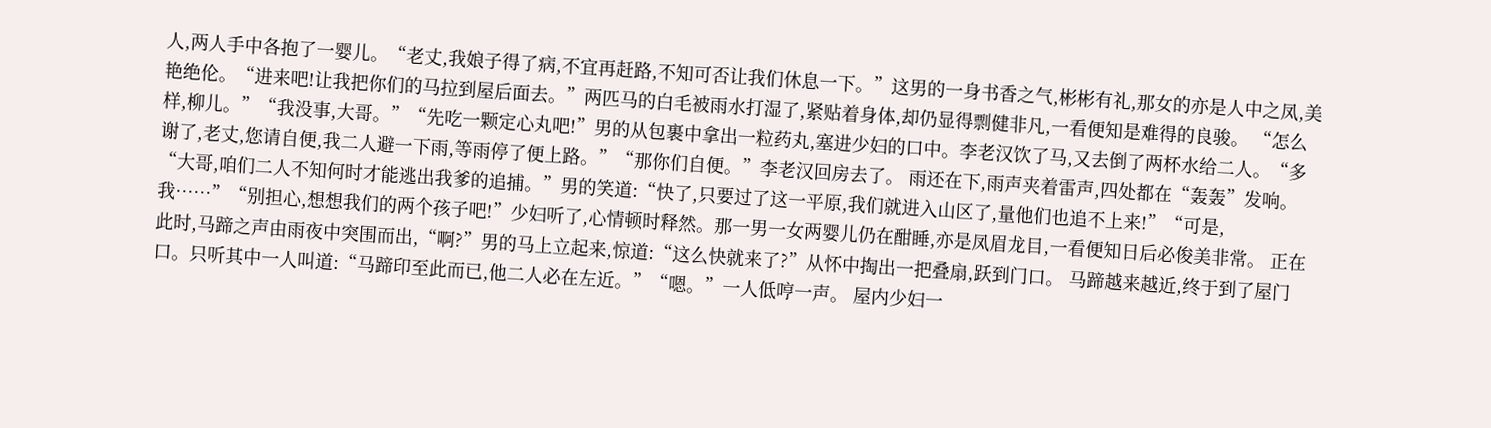人,两人手中各抱了一婴儿。“老丈,我娘子得了病,不宜再赶路,不知可否让我们休息一下。”这男的一身书香之气,彬彬有礼,那女的亦是人中之凤,美艳绝伦。“进来吧!让我把你们的马拉到屋后面去。”两匹马的白毛被雨水打湿了,紧贴着身体,却仍显得剽健非凡,一看便知是难得的良骏。 “怎么样,柳儿。”“我没事,大哥。”“先吃一颗定心丸吧!”男的从包裹中拿出一粒药丸,塞进少妇的口中。李老汉饮了马,又去倒了两杯水给二人。“多谢了,老丈,您请自便,我二人避一下雨,等雨停了便上路。”“那你们自便。”李老汉回房去了。 雨还在下,雨声夹着雷声,四处都在“轰轰”发响。 “大哥,咱们二人不知何时才能逃出我爹的追捕。”男的笑道:“快了,只要过了这一平原,我们就进入山区了,量他们也追不上来!”“可是,我……”“别担心,想想我们的两个孩子吧!”少妇听了,心情顿时释然。那一男一女两婴儿仍在酣睡,亦是凤眉龙目,一看便知日后必俊美非常。 正在此时,马蹄之声由雨夜中突围而出,“啊?”男的马上立起来,惊道:“这么快就来了?”从怀中掏出一把叠扇,跃到门口。 马蹄越来越近,终于到了屋门口。只听其中一人叫道:“马蹄印至此而已,他二人必在左近。”“嗯。”一人低哼一声。 屋内少妇一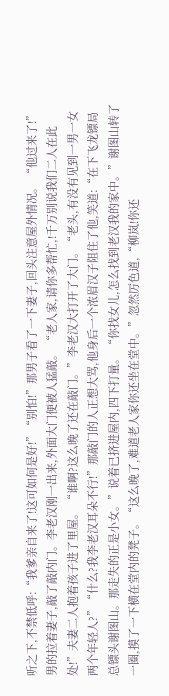听之下,不禁低呼:“我爹亲自来了!这可如何是好!”“别怕!”那男子看了一下妻子,回头注意屋外情况。 “他过来了!”男的拉着妻子,敲了敲内门。李老汉刚一出来,外面大门便被人猛敲。 “老人家,请你多帮忙,!千万别说我们二人在此处!”夫妻二人抱着孩子进了里屋。 “谁啊?这么晚了还在敲门。”李老汉大打开了大门。“老头,有没有见到一男一女两个年轻人?”“什么?我李老汉耳朵不行!”那敲门的人正想大骂,他身后一个浓眉汉子阻住了他,笑道:“在下飞龙镖局总镖头谢图山。那走失的正是小女。”说着已挤进屋内,四下打量。 “你找女儿,怎么找到老汉我的家中。”谢图山转了一圈,摸了一下横在堂内的凳子。“这么晚了,难道老人家你还坐在堂中。”忽然厉色道,“柳岚!你还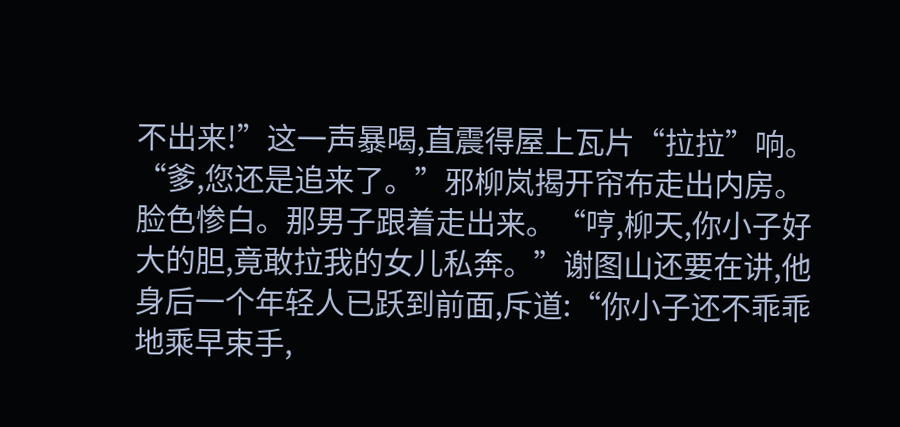不出来!”这一声暴喝,直震得屋上瓦片“拉拉”响。 “爹,您还是追来了。”邪柳岚揭开帘布走出内房。脸色惨白。那男子跟着走出来。“哼,柳天,你小子好大的胆,竟敢拉我的女儿私奔。”谢图山还要在讲,他身后一个年轻人已跃到前面,斥道:“你小子还不乖乖地乘早束手,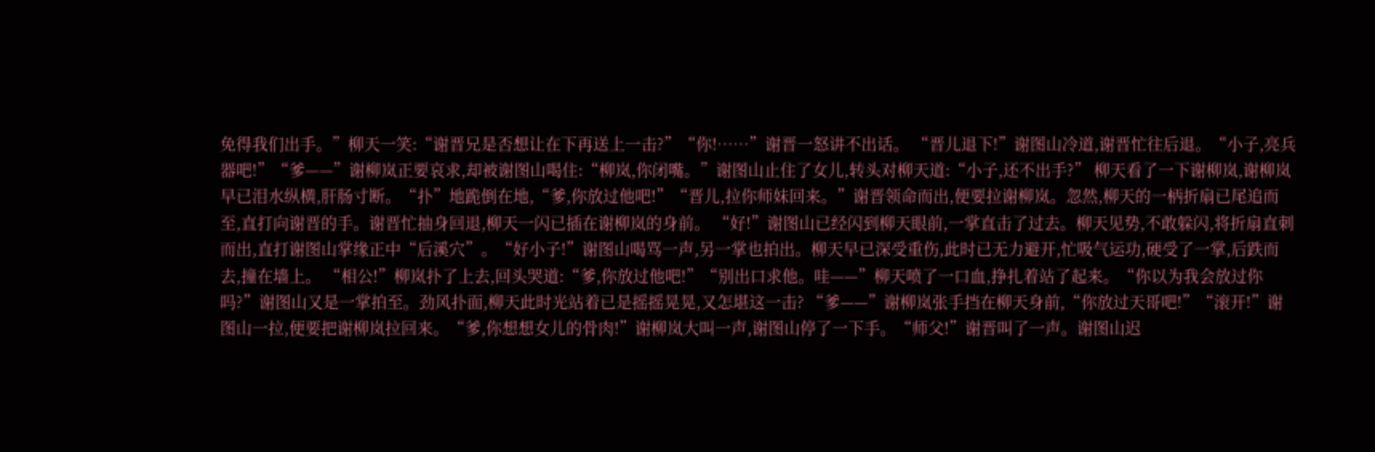免得我们出手。”柳天一笑:“谢晋兄是否想让在下再送上一击?”“你!……”谢晋一怒讲不出话。 “晋儿退下!”谢图山冷道,谢晋忙往后退。“小子,亮兵器吧!”“爹——”谢柳岚正要哀求,却被谢图山喝住:“柳岚,你闭嘴。”谢图山止住了女儿,转头对柳天道:“小子,还不出手?” 柳天看了一下谢柳岚,谢柳岚早已泪水纵横,肝肠寸断。“扑”地跪倒在地,“爹,你放过他吧!”“晋儿,拉你师妹回来。”谢晋领命而出,便要拉谢柳岚。忽然,柳天的一柄折扇已尾追而至,直打向谢晋的手。谢晋忙抽身回退,柳天一闪已插在谢柳岚的身前。 “好!”谢图山已经闪到柳天眼前,一掌直击了过去。柳天见势,不敢躲闪,将折扇直刺而出,直打谢图山掌缘正中“后溪穴”。“好小子!”谢图山喝骂一声,另一掌也拍出。柳天早已深受重伤,此时已无力避开,忙吸气运功,硬受了一掌,后跌而去,撞在墙上。 “相公!”柳岚扑了上去,回头哭道:“爹,你放过他吧!”“别出口求他。哇——”柳天喷了一口血,挣扎着站了起来。“你以为我会放过你吗?”谢图山又是一掌拍至。劲风扑面,柳天此时光站着已是摇摇晃晃,又怎堪这一击? “爹——”谢柳岚张手挡在柳天身前,“你放过天哥吧!”“滚开!”谢图山一拉,便要把谢柳岚拉回来。“爹,你想想女儿的骨肉!”谢柳岚大叫一声,谢图山停了一下手。“师父!”谢晋叫了一声。谢图山迟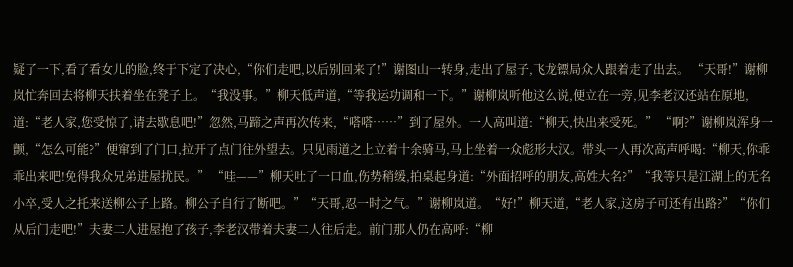疑了一下,看了看女儿的脸,终于下定了决心,“你们走吧,以后别回来了!”谢图山一转身,走出了屋子,飞龙镖局众人跟着走了出去。 “天哥!”谢柳岚忙奔回去将柳天扶着坐在凳子上。“我没事。”柳天低声道,“等我运功调和一下。”谢柳岚听他这么说,便立在一旁,见李老汉还站在原地,道:“老人家,您受惊了,请去歇息吧!”忽然,马蹄之声再次传来,“嗒嗒……”到了屋外。一人高叫道:“柳天,快出来受死。” “啊?”谢柳岚浑身一颤,“怎么可能?”便窜到了门口,拉开了点门往外望去。只见雨道之上立着十余骑马,马上坐着一众彪形大汉。带头一人再次高声呼喝:“柳天,你乖乖出来吧!免得我众兄弟进屋扰民。” “哇——”柳天吐了一口血,伤势稍缓,拍桌起身道:“外面招呼的朋友,高姓大名?”“我等只是江湖上的无名小卒,受人之托来送柳公子上路。柳公子自行了断吧。”“天哥,忍一时之气。”谢柳岚道。“好!”柳天道,“老人家,这房子可还有出路?”“你们从后门走吧!”夫妻二人进屋抱了孩子,李老汉带着夫妻二人往后走。前门那人仍在高呼:“柳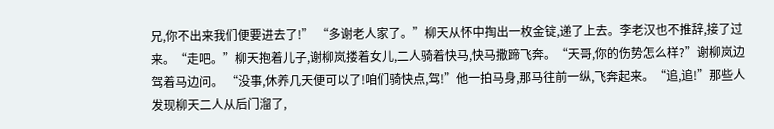兄,你不出来我们便要进去了!” “多谢老人家了。”柳天从怀中掏出一枚金锭,递了上去。李老汉也不推辞,接了过来。“走吧。”柳天抱着儿子,谢柳岚搂着女儿,二人骑着快马,快马撒蹄飞奔。“天哥,你的伤势怎么样?”谢柳岚边驾着马边问。 “没事,休养几天便可以了!咱们骑快点,驾!”他一拍马身,那马往前一纵,飞奔起来。“追,追!”那些人发现柳天二人从后门溜了,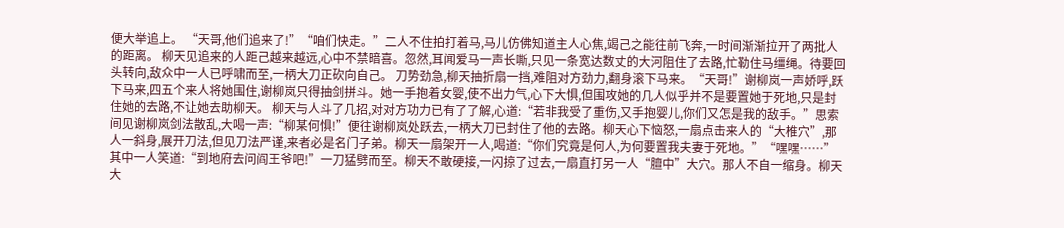便大举追上。 “天哥,他们追来了!”“咱们快走。”二人不住拍打着马,马儿仿佛知道主人心焦,竭己之能往前飞奔,一时间渐渐拉开了两批人的距离。 柳天见追来的人距己越来越远,心中不禁暗喜。忽然,耳闻爱马一声长嘶,只见一条宽达数丈的大河阻住了去路,忙勒住马缰绳。待要回头转向,敌众中一人已呼啸而至,一柄大刀正砍向自己。 刀势劲急,柳天抽折扇一挡,难阻对方劲力,翻身滚下马来。“天哥!”谢柳岚一声娇呼,跃下马来,四五个来人将她围住,谢柳岚只得抽剑拼斗。她一手抱着女婴,使不出力气,心下大惧,但围攻她的几人似乎并不是要置她于死地,只是封住她的去路,不让她去助柳天。 柳天与人斗了几招,对对方功力已有了了解,心道:“若非我受了重伤,又手抱婴儿,你们又怎是我的敌手。”思索间见谢柳岚剑法散乱,大喝一声:“柳某何惧!”便往谢柳岚处跃去,一柄大刀已封住了他的去路。柳天心下恼怒,一扇点击来人的“大椎穴”,那人一斜身,展开刀法,但见刀法严谨,来者必是名门子弟。柳天一扇架开一人,喝道:“你们究竟是何人,为何要置我夫妻于死地。”“嘿嘿……”其中一人笑道:“到地府去问阎王爷吧!”一刀猛劈而至。柳天不敢硬接,一闪掠了过去,一扇直打另一人“膻中”大穴。那人不自一缩身。柳天大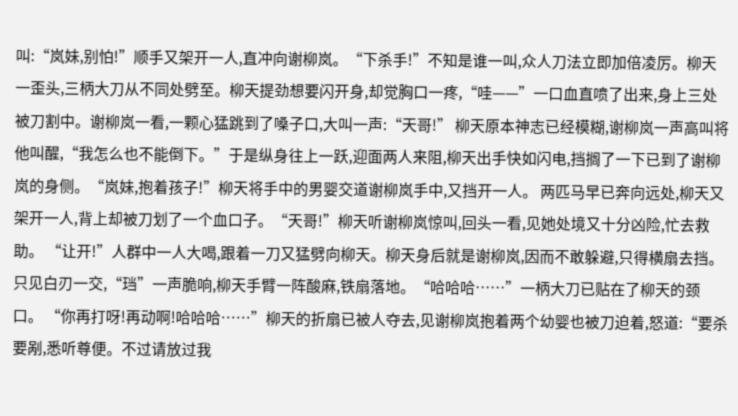叫:“岚妹,别怕!”顺手又架开一人,直冲向谢柳岚。“下杀手!”不知是谁一叫,众人刀法立即加倍凌厉。柳天一歪头,三柄大刀从不同处劈至。柳天提劲想要闪开身,却觉胸口一疼,“哇——”一口血直喷了出来,身上三处被刀割中。谢柳岚一看,一颗心猛跳到了嗓子口,大叫一声:“天哥!” 柳天原本神志已经模糊,谢柳岚一声高叫将他叫醒,“我怎么也不能倒下。”于是纵身往上一跃,迎面两人来阻,柳天出手快如闪电,挡搁了一下已到了谢柳岚的身侧。“岚妹,抱着孩子!”柳天将手中的男婴交道谢柳岚手中,又挡开一人。 两匹马早已奔向远处,柳天又架开一人,背上却被刀划了一个血口子。“天哥!”柳天听谢柳岚惊叫,回头一看,见她处境又十分凶险,忙去救助。 “让开!”人群中一人大喝,跟着一刀又猛劈向柳天。柳天身后就是谢柳岚,因而不敢躲避,只得横扇去挡。只见白刃一交,“珰”一声脆响,柳天手臂一阵酸麻,铁扇落地。“哈哈哈……”一柄大刀已贴在了柳天的颈口。 “你再打呀!再动啊!哈哈哈……”柳天的折扇已被人夺去,见谢柳岚抱着两个幼婴也被刀迫着,怒道:“要杀要剐,悉听尊便。不过请放过我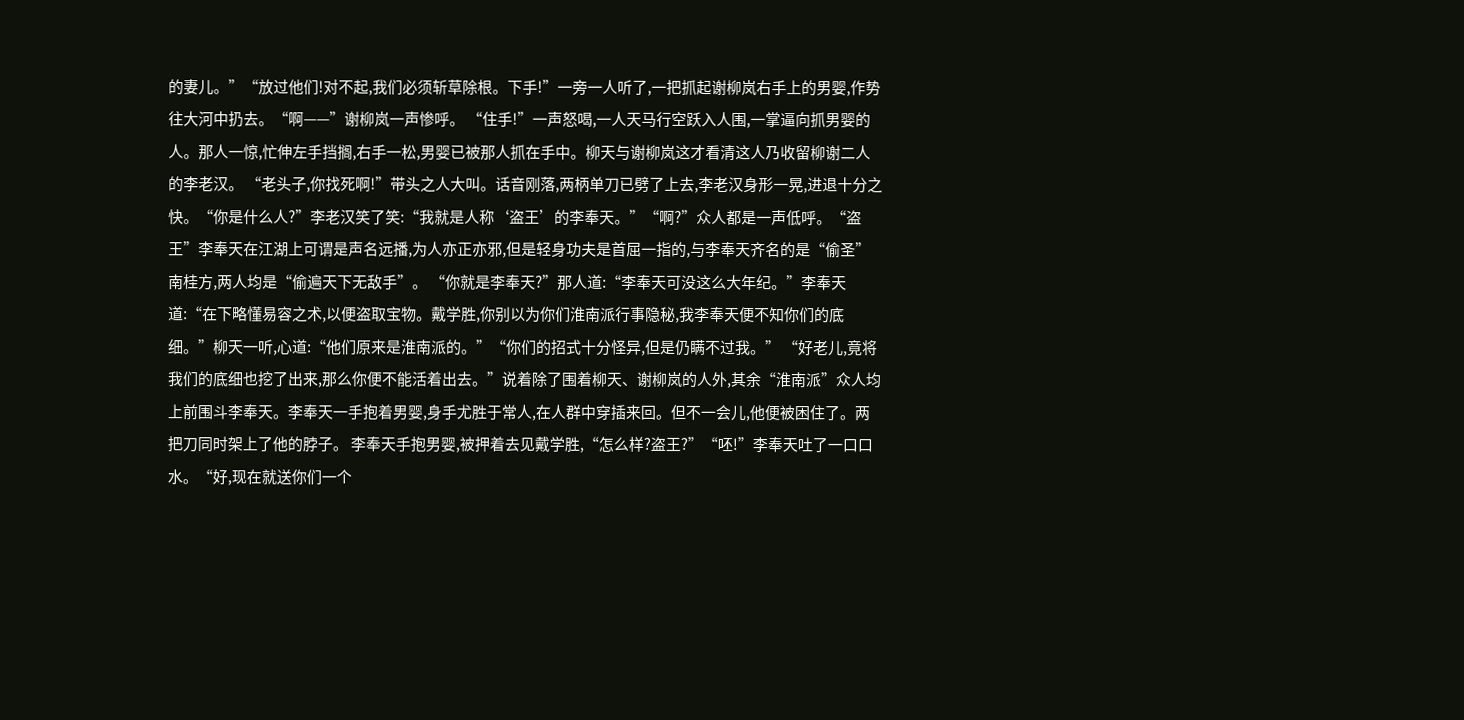的妻儿。”“放过他们!对不起,我们必须斩草除根。下手!”一旁一人听了,一把抓起谢柳岚右手上的男婴,作势往大河中扔去。“啊——”谢柳岚一声惨呼。 “住手!”一声怒喝,一人天马行空跃入人围,一掌逼向抓男婴的人。那人一惊,忙伸左手挡搁,右手一松,男婴已被那人抓在手中。柳天与谢柳岚这才看清这人乃收留柳谢二人的李老汉。 “老头子,你找死啊!”带头之人大叫。话音刚落,两柄单刀已劈了上去,李老汉身形一晃,进退十分之快。“你是什么人?”李老汉笑了笑:“我就是人称‘盗王’的李奉天。”“啊?”众人都是一声低呼。“盗王”李奉天在江湖上可谓是声名远播,为人亦正亦邪,但是轻身功夫是首屈一指的,与李奉天齐名的是“偷圣”南桂方,两人均是“偷遍天下无敌手”。 “你就是李奉天?”那人道:“李奉天可没这么大年纪。”李奉天道:“在下略懂易容之术,以便盗取宝物。戴学胜,你别以为你们淮南派行事隐秘,我李奉天便不知你们的底细。”柳天一听,心道:“他们原来是淮南派的。”“你们的招式十分怪异,但是仍瞒不过我。” “好老儿,竟将我们的底细也挖了出来,那么你便不能活着出去。”说着除了围着柳天、谢柳岚的人外,其余“淮南派”众人均上前围斗李奉天。李奉天一手抱着男婴,身手尤胜于常人,在人群中穿插来回。但不一会儿,他便被困住了。两把刀同时架上了他的脖子。 李奉天手抱男婴,被押着去见戴学胜,“怎么样?盗王?”“呸!”李奉天吐了一口口水。“好,现在就送你们一个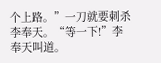个上路。”一刀就要刺杀李奉天。“等一下!”李奉天叫道。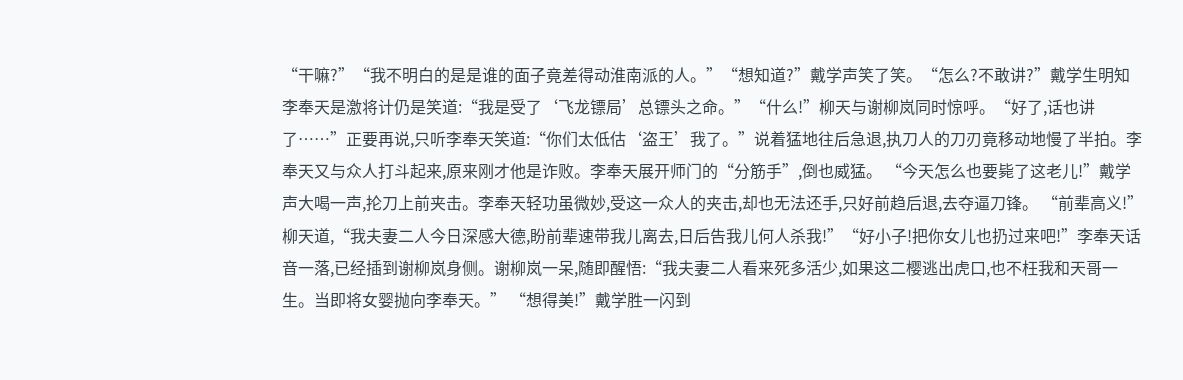“干嘛?”“我不明白的是是谁的面子竟差得动淮南派的人。”“想知道?”戴学声笑了笑。“怎么?不敢讲?”戴学生明知李奉天是激将计仍是笑道:“我是受了‘飞龙镖局’总镖头之命。”“什么!”柳天与谢柳岚同时惊呼。“好了,话也讲了……”正要再说,只听李奉天笑道:“你们太低估‘盗王’我了。”说着猛地往后急退,执刀人的刀刃竟移动地慢了半拍。李奉天又与众人打斗起来,原来刚才他是诈败。李奉天展开师门的“分筋手”,倒也威猛。 “今天怎么也要毙了这老儿!”戴学声大喝一声,抡刀上前夹击。李奉天轻功虽微妙,受这一众人的夹击,却也无法还手,只好前趋后退,去夺逼刀锋。 “前辈高义!”柳天道,“我夫妻二人今日深感大德,盼前辈速带我儿离去,日后告我儿何人杀我!”“好小子!把你女儿也扔过来吧!”李奉天话音一落,已经插到谢柳岚身侧。谢柳岚一呆,随即醒悟:“我夫妻二人看来死多活少,如果这二樱逃出虎口,也不枉我和天哥一生。当即将女婴抛向李奉天。” “想得美!”戴学胜一闪到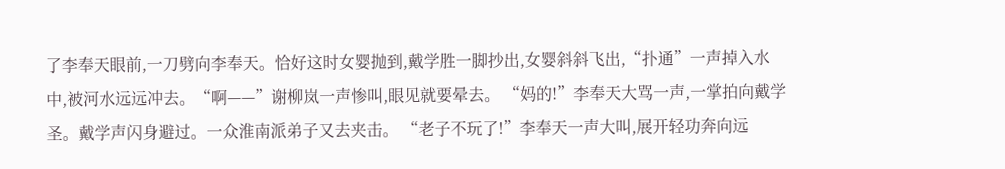了李奉天眼前,一刀劈向李奉天。恰好这时女婴抛到,戴学胜一脚抄出,女婴斜斜飞出,“扑通”一声掉入水中,被河水远远冲去。“啊——”谢柳岚一声惨叫,眼见就要晕去。 “妈的!”李奉天大骂一声,一掌拍向戴学圣。戴学声闪身避过。一众淮南派弟子又去夹击。 “老子不玩了!”李奉天一声大叫,展开轻功奔向远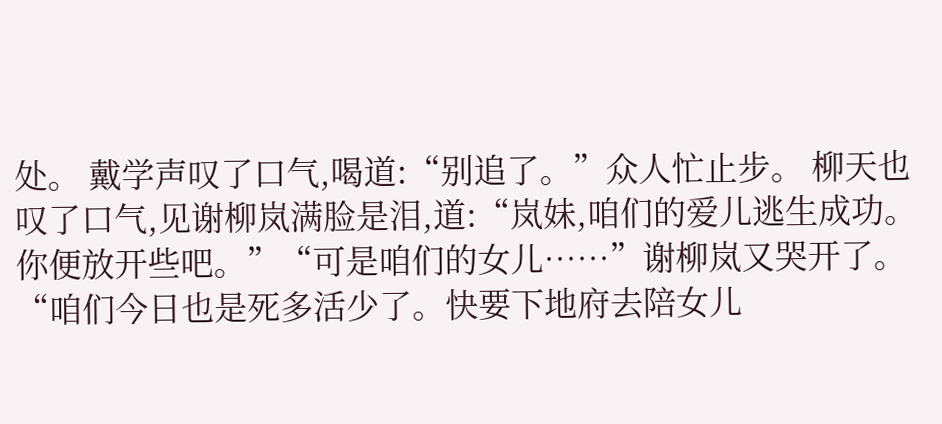处。 戴学声叹了口气,喝道:“别追了。”众人忙止步。 柳天也叹了口气,见谢柳岚满脸是泪,道:“岚妹,咱们的爱儿逃生成功。你便放开些吧。”“可是咱们的女儿……”谢柳岚又哭开了。“咱们今日也是死多活少了。快要下地府去陪女儿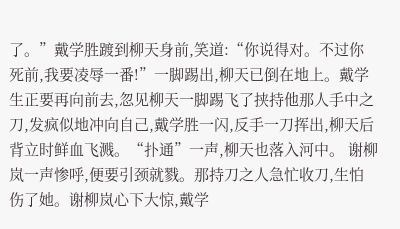了。”戴学胜踱到柳天身前,笑道:“你说得对。不过你死前,我要凌辱一番!”一脚踢出,柳天已倒在地上。戴学生正要再向前去,忽见柳天一脚踢飞了挟持他那人手中之刀,发疯似地冲向自己,戴学胜一闪,反手一刀挥出,柳天后背立时鲜血飞溅。“扑通”一声,柳天也落入河中。 谢柳岚一声惨呼,便要引颈就戮。那持刀之人急忙收刀,生怕伤了她。谢柳岚心下大惊,戴学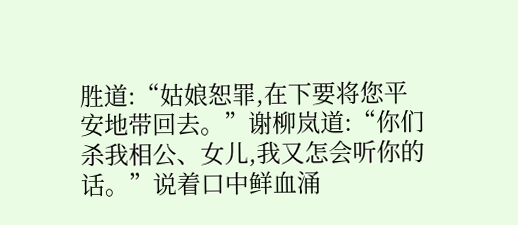胜道:“姑娘恕罪,在下要将您平安地带回去。”谢柳岚道:“你们杀我相公、女儿,我又怎会听你的话。”说着口中鲜血涌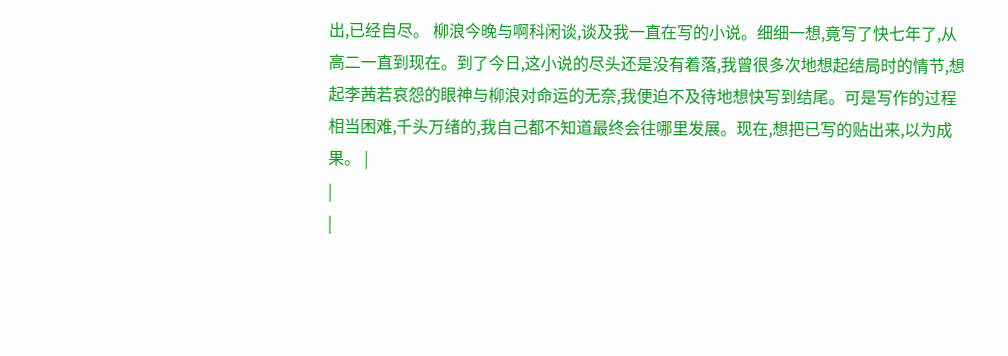出,已经自尽。 柳浪今晚与啊科闲谈,谈及我一直在写的小说。细细一想,竟写了快七年了,从高二一直到现在。到了今日,这小说的尽头还是没有着落,我曾很多次地想起结局时的情节,想起李茜若哀怨的眼神与柳浪对命运的无奈,我便迫不及待地想快写到结尾。可是写作的过程相当困难,千头万绪的,我自己都不知道最终会往哪里发展。现在,想把已写的贴出来,以为成果。 |
|
|